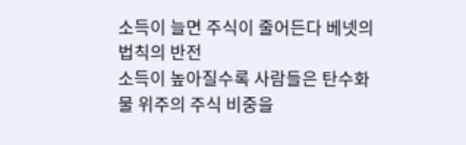소득이 늘면 주식이 줄어든다 베넷의 법칙의 반전
소득이 높아질수록 사람들은 탄수화물 위주의 주식 비중을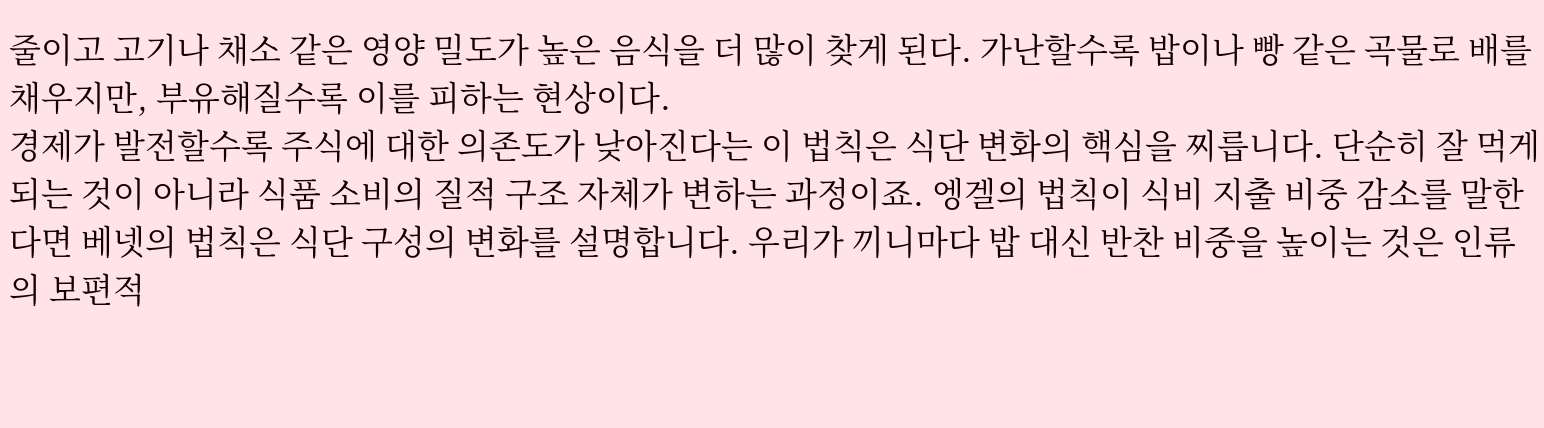줄이고 고기나 채소 같은 영양 밀도가 높은 음식을 더 많이 찾게 된다. 가난할수록 밥이나 빵 같은 곡물로 배를 채우지만, 부유해질수록 이를 피하는 현상이다.
경제가 발전할수록 주식에 대한 의존도가 낮아진다는 이 법칙은 식단 변화의 핵심을 찌릅니다. 단순히 잘 먹게 되는 것이 아니라 식품 소비의 질적 구조 자체가 변하는 과정이죠. 엥겔의 법칙이 식비 지출 비중 감소를 말한다면 베넷의 법칙은 식단 구성의 변화를 설명합니다. 우리가 끼니마다 밥 대신 반찬 비중을 높이는 것은 인류의 보편적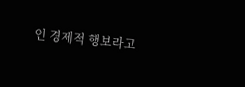인 경제적 행보라고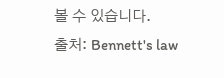볼 수 있습니다.
출처: Bennett's law